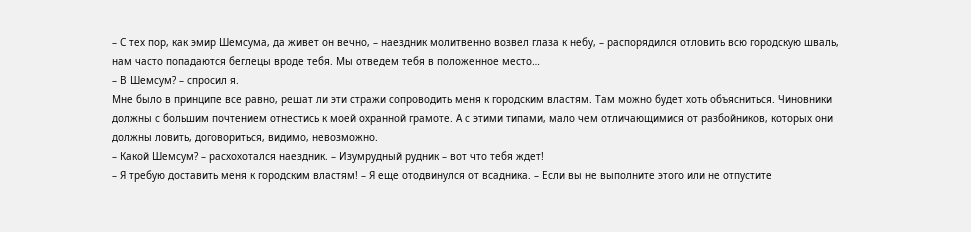– С тех пор, как эмир Шемсума, да живет он вечно, – наездник молитвенно возвел глаза к небу, – распорядился отловить всю городскую шваль, нам часто попадаются беглецы вроде тебя. Мы отведем тебя в положенное место…
– В Шемсум? – спросил я.
Мне было в принципе все равно, решат ли эти стражи сопроводить меня к городским властям. Там можно будет хоть объясниться. Чиновники должны с большим почтением отнестись к моей охранной грамоте. А с этими типами, мало чем отличающимися от разбойников, которых они должны ловить, договориться, видимо, невозможно.
– Какой Шемсум? – расхохотался наездник. – Изумрудный рудник – вот что тебя ждет!
– Я требую доставить меня к городским властям! – Я еще отодвинулся от всадника. – Если вы не выполните этого или не отпустите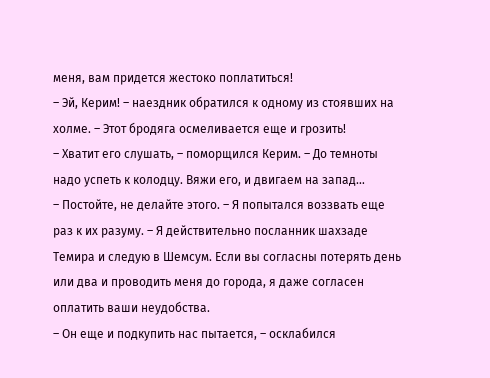меня, вам придется жестоко поплатиться!
– Эй, Керим! – наездник обратился к одному из стоявших на холме. – Этот бродяга осмеливается еще и грозить!
– Хватит его слушать, – поморщился Керим. – До темноты надо успеть к колодцу. Вяжи его, и двигаем на запад…
– Постойте, не делайте этого. – Я попытался воззвать еще раз к их разуму. – Я действительно посланник шахзаде Темира и следую в Шемсум. Если вы согласны потерять день или два и проводить меня до города, я даже согласен оплатить ваши неудобства.
– Он еще и подкупить нас пытается, – осклабился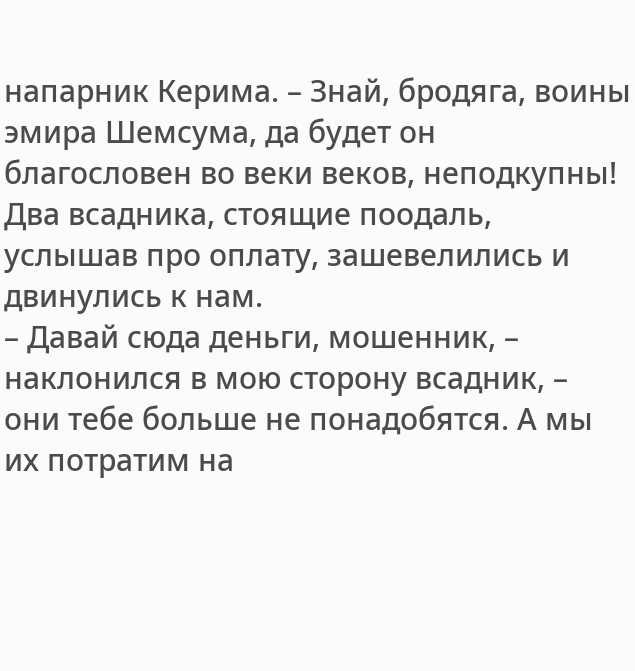напарник Керима. – Знай, бродяга, воины эмира Шемсума, да будет он благословен во веки веков, неподкупны!
Два всадника, стоящие поодаль, услышав про оплату, зашевелились и двинулись к нам.
– Давай сюда деньги, мошенник, – наклонился в мою сторону всадник, – они тебе больше не понадобятся. А мы их потратим на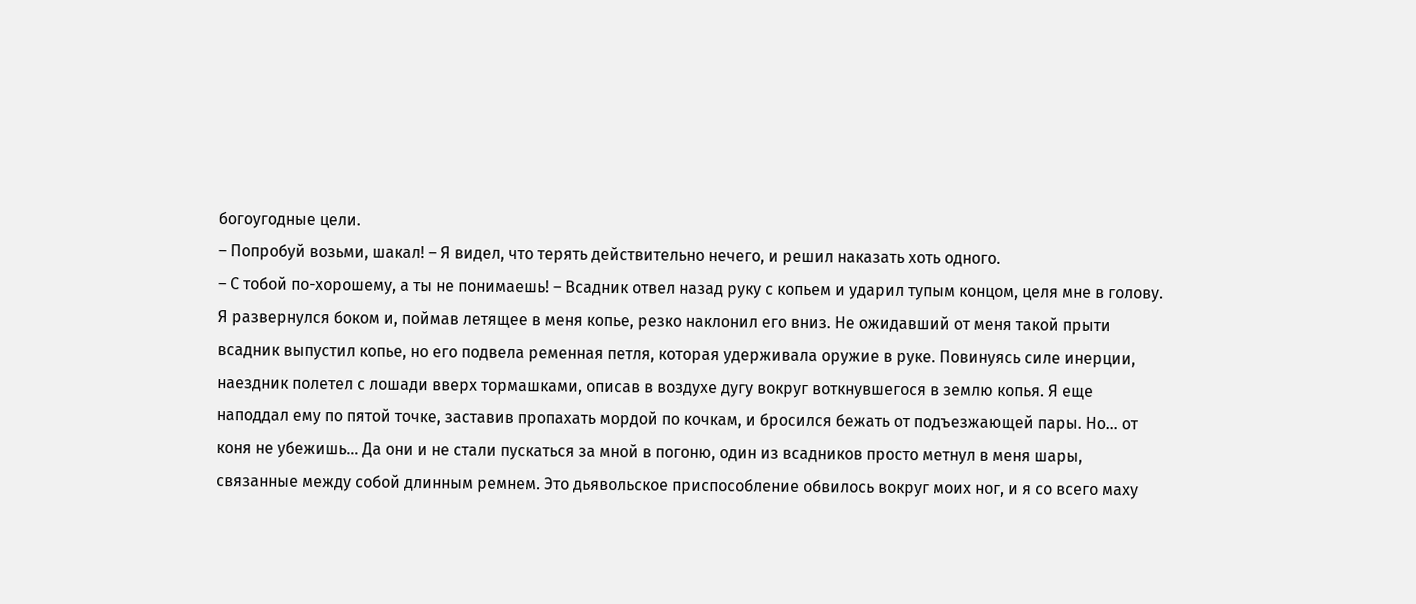богоугодные цели.
– Попробуй возьми, шакал! – Я видел, что терять действительно нечего, и решил наказать хоть одного.
– С тобой по-хорошему, а ты не понимаешь! – Всадник отвел назад руку с копьем и ударил тупым концом, целя мне в голову.
Я развернулся боком и, поймав летящее в меня копье, резко наклонил его вниз. Не ожидавший от меня такой прыти всадник выпустил копье, но его подвела ременная петля, которая удерживала оружие в руке. Повинуясь силе инерции, наездник полетел с лошади вверх тормашками, описав в воздухе дугу вокруг воткнувшегося в землю копья. Я еще наподдал ему по пятой точке, заставив пропахать мордой по кочкам, и бросился бежать от подъезжающей пары. Но… от коня не убежишь… Да они и не стали пускаться за мной в погоню, один из всадников просто метнул в меня шары, связанные между собой длинным ремнем. Это дьявольское приспособление обвилось вокруг моих ног, и я со всего маху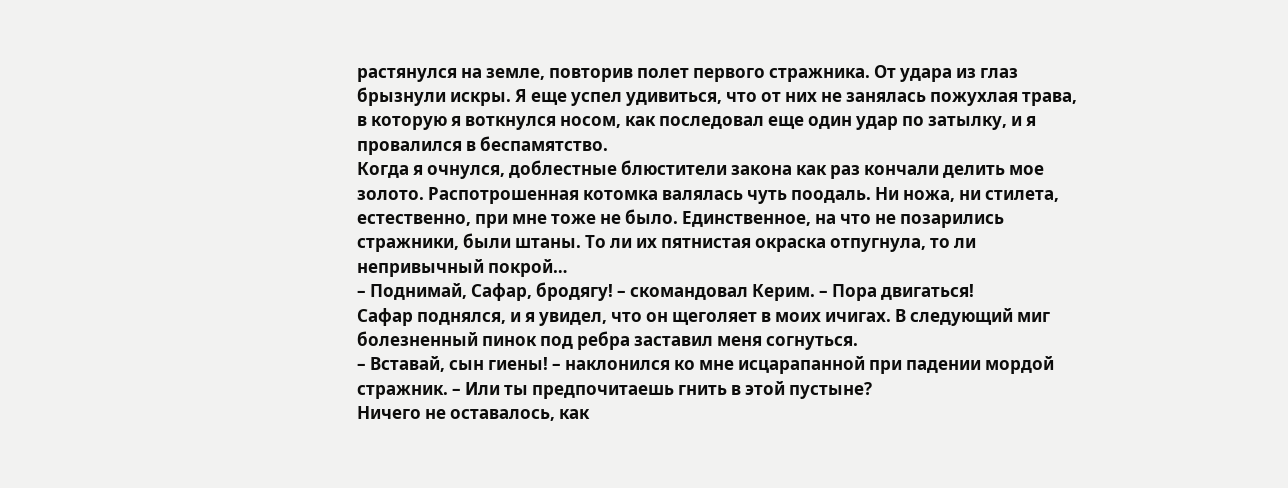растянулся на земле, повторив полет первого стражника. От удара из глаз брызнули искры. Я еще успел удивиться, что от них не занялась пожухлая трава, в которую я воткнулся носом, как последовал еще один удар по затылку, и я провалился в беспамятство.
Когда я очнулся, доблестные блюстители закона как раз кончали делить мое золото. Распотрошенная котомка валялась чуть поодаль. Ни ножа, ни стилета, естественно, при мне тоже не было. Единственное, на что не позарились стражники, были штаны. То ли их пятнистая окраска отпугнула, то ли непривычный покрой…
– Поднимай, Сафар, бродягу! – скомандовал Керим. – Пора двигаться!
Сафар поднялся, и я увидел, что он щеголяет в моих ичигах. В следующий миг болезненный пинок под ребра заставил меня согнуться.
– Вставай, сын гиены! – наклонился ко мне исцарапанной при падении мордой стражник. – Или ты предпочитаешь гнить в этой пустыне?
Ничего не оставалось, как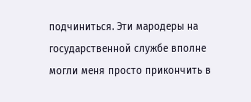подчиниться. Эти мародеры на государственной службе вполне могли меня просто прикончить в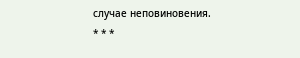случае неповиновения.
* * *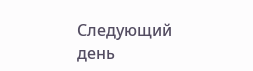Следующий день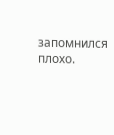запомнился плохо.